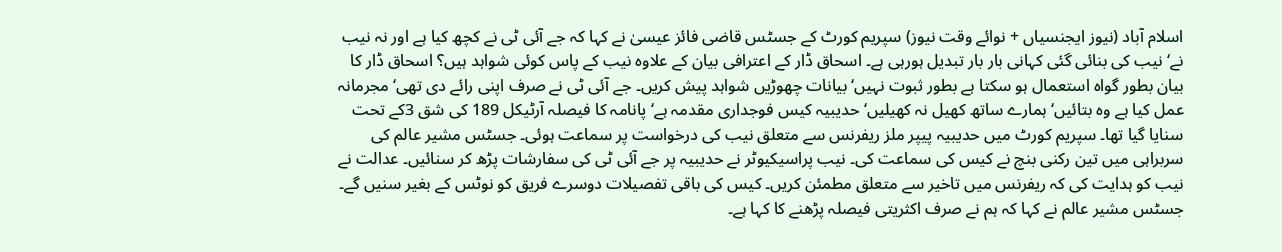اسلام آباد (نیوز ایجنسیاں + نوائے وقت نیوز) سپریم کورٹ کے جسٹس قاضی فائز عیسیٰ نے کہا کہ جے آئی ٹی نے کچھ کیا ہے اور نہ نیب نے‘ نیب کی بنائی گئی کہانی بار بار تبدیل ہورہی ہے۔ اسحاق ڈار کے اعترافی بیان کے علاوہ نیب کے پاس کوئی شواہد ہیں؟ اسحاق ڈار کا بیان بطور گواہ استعمال ہو سکتا ہے بطور ثبوت نہیں‘ بیانات چھوڑیں شواہد پیش کریں۔ جے آئی ٹی نے صرف اپنی رائے دی تھی‘ مجرمانہ عمل کیا ہے وہ بتائیں‘ ہمارے ساتھ کھیل نہ کھیلیں‘ حدیبیہ کیس فوجداری مقدمہ ہے‘ پانامہ کا فیصلہ آرٹیکل 189 کی شق 3کے تحت سنایا گیا تھا۔ سپریم کورٹ میں حدیبیہ پیپر ملز ریفرنس سے متعلق نیب کی درخواست پر سماعت ہوئی۔ جسٹس مشیر عالم کی سربراہی میں تین رکنی بنچ نے کیس کی سماعت کی۔ نیب پراسیکیوٹر نے حدیبیہ پر جے آئی ٹی کی سفارشات پڑھ کر سنائیں۔ عدالت نے نیب کو ہدایت کی کہ ریفرنس میں تاخیر سے متعلق مطمئن کریں۔ کیس کی باقی تفصیلات دوسرے فریق کو نوٹس کے بغیر سنیں گے۔ جسٹس مشیر عالم نے کہا کہ ہم نے صرف اکثریتی فیصلہ پڑھنے کا کہا ہے۔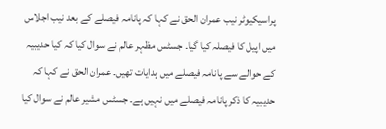پراسیکیوٹر نیب عمران الحق نے کہا کہ پانامہ فیصلے کے بعد نیب اجلاس میں اپیل کا فیصلہ کیا گیا۔ جسٹس مظہر عالم نے سوال کیا کہ کیا حدیبیہ کے حوالے سے پانامہ فیصلے میں ہدایات تھیں۔ عمران الحق نے کہا کہ حدیبیہ کا ذکر پانامہ فیصلے میں نہیں ہے۔ جسٹس مشیر عالم نے سوال کیا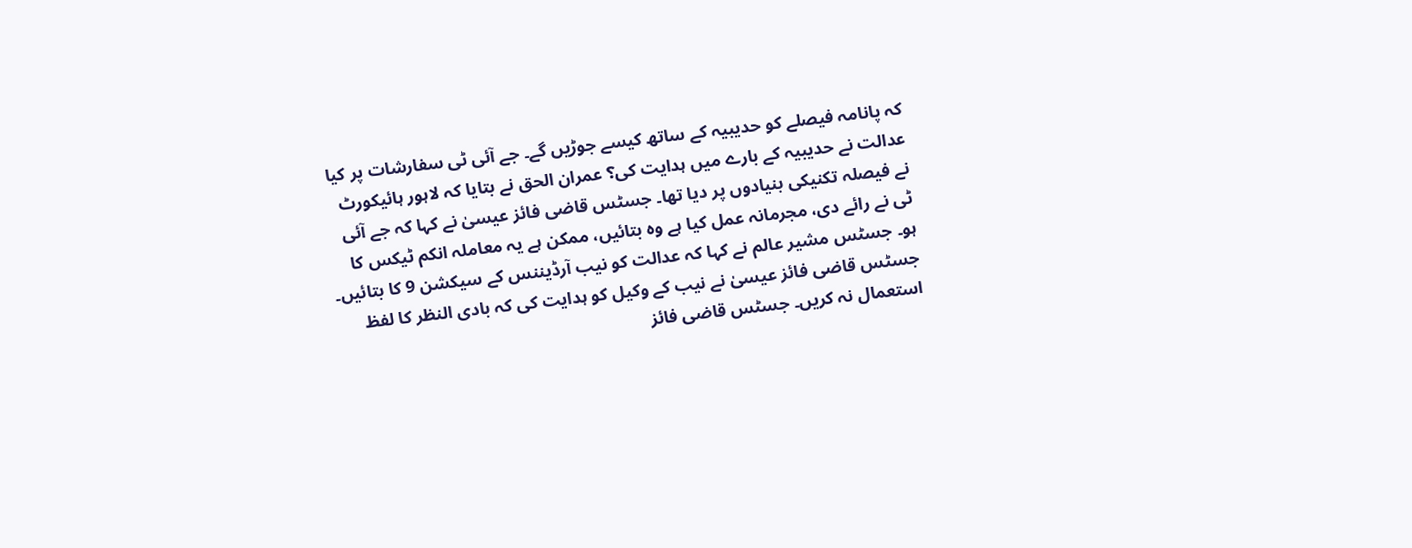کہ پانامہ فیصلے کو حدیبیہ کے ساتھ کیسے جوڑیں گے۔ جے آئی ٹی سفارشات پر کیا عدالت نے حدیبیہ کے بارے میں ہدایت کی؟ عمران الحق نے بتایا کہ لاہور ہائیکورٹ نے فیصلہ تکنیکی بنیادوں پر دیا تھا۔ جسٹس قاضی فائز عیسیٰ نے کہا کہ جے آئی ٹی نے رائے دی، مجرمانہ عمل کیا ہے وہ بتائیں، ممکن ہے یہ معاملہ انکم ٹیکس کا ہو۔ جسٹس مشیر عالم نے کہا کہ عدالت کو نیب آرڈیننس کے سیکشن 9 کا بتائیں۔ جسٹس قاضی فائز عیسیٰ نے نیب کے وکیل کو ہدایت کی کہ بادی النظر کا لفظ استعمال نہ کریں۔ جسٹس قاضی فائز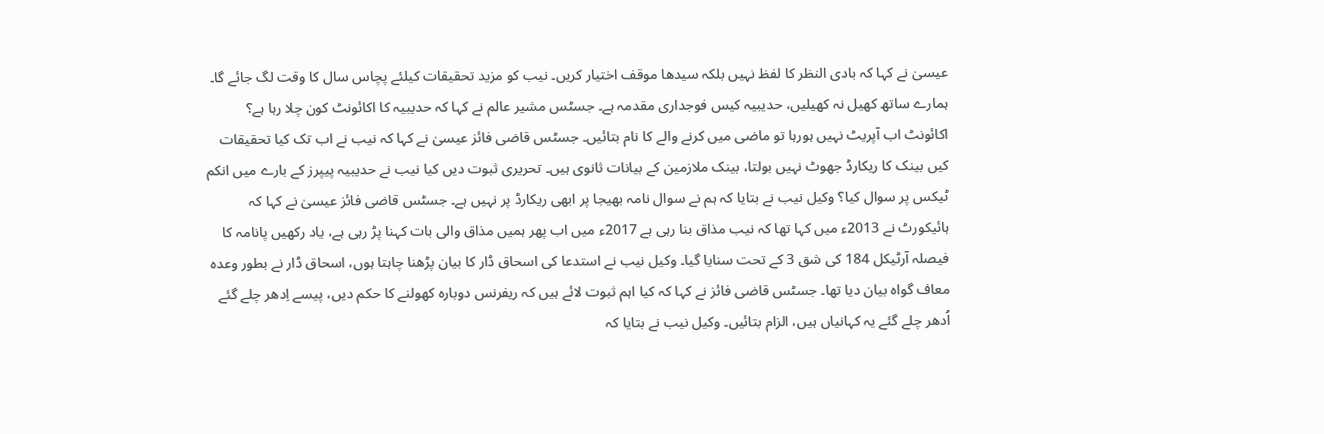عیسیٰ نے کہا کہ بادی النظر کا لفظ نہیں بلکہ سیدھا موقف اختیار کریں۔ نیب کو مزید تحقیقات کیلئے پچاس سال کا وقت لگ جائے گا۔ ہمارے ساتھ کھیل نہ کھیلیں، حدیبیہ کیس فوجداری مقدمہ ہے۔ جسٹس مشیر عالم نے کہا کہ حدیبیہ کا اکائونٹ کون چلا رہا ہے؟ اکائونٹ اب آپریٹ نہیں ہورہا تو ماضی میں کرنے والے کا نام بتائیں۔ جسٹس قاضی فائز عیسیٰ نے کہا کہ نیب نے اب تک کیا تحقیقات کیں بینک کا ریکارڈ جھوٹ نہیں بولتا، بینک ملازمین کے بیانات ثانوی ہیں۔ تحریری ثبوت دیں کیا نیب نے حدیبیہ پیپرز کے بارے میں انکم ٹیکس پر سوال کیا؟ وکیل نیب نے بتایا کہ ہم نے سوال نامہ بھیجا پر ابھی ریکارڈ پر نہیں ہے۔ جسٹس قاضی فائز عیسیٰ نے کہا کہ ہائیکورٹ نے 2013ء میں کہا تھا کہ نیب مذاق بنا رہی ہے 2017ء میں اب پھر ہمیں مذاق والی بات کہنا پڑ رہی ہے، یاد رکھیں پانامہ کا فیصلہ آرٹیکل 184 کی شق 3 کے تحت سنایا گیا۔ وکیل نیب نے استدعا کی اسحاق ڈار کا بیان پڑھنا چاہتا ہوں، اسحاق ڈار نے بطور وعدہ معاف گواہ بیان دیا تھا۔ جسٹس قاضی فائز نے کہا کہ کیا اہم ثبوت لائے ہیں کہ ریفرنس دوبارہ کھولنے کا حکم دیں، پیسے اِدھر چلے گئے اُدھر چلے گئے یہ کہانیاں ہیں، الزام بتائیں۔ وکیل نیب نے بتایا کہ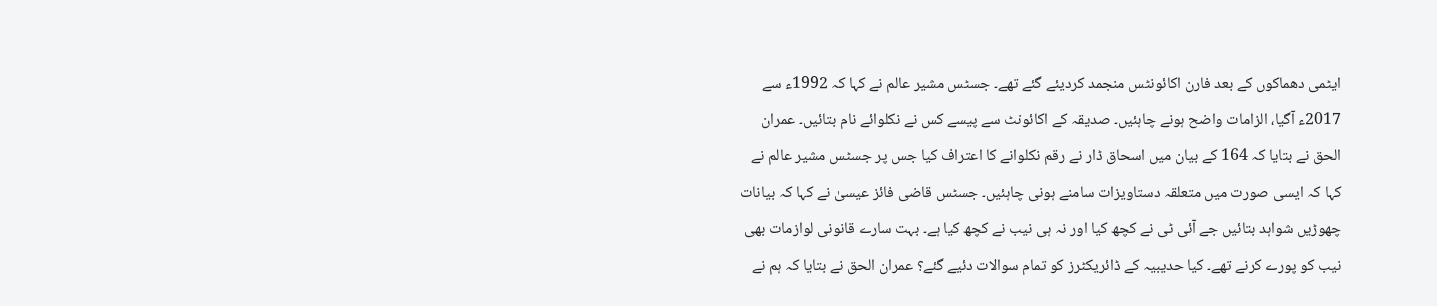ایٹمی دھماکوں کے بعد فارن اکائونٹس منجمد کردیئے گئے تھے۔ جسٹس مشیر عالم نے کہا کہ 1992ء سے 2017ء آگیا، الزامات واضح ہونے چاہئیں۔ صدیقہ کے اکائونٹ سے پیسے کس نے نکلوائے نام بتائیں۔ عمران الحق نے بتایا کہ 164 کے بیان میں اسحاق ڈار نے رقم نکلوانے کا اعتراف کیا جس پر جسٹس مشیر عالم نے کہا کہ ایسی صورت میں متعلقہ دستاویزات سامنے ہونی چاہئیں۔ جسٹس قاضی فائز عیسیٰ نے کہا کہ بیانات چھوڑیں شواہد بتائیں جے آئی ٹی نے کچھ کیا اور نہ ہی نیب نے کچھ کیا ہے۔ بہت سارے قانونی لوازمات بھی نیب کو پورے کرنے تھے۔ کیا حدیبیہ کے ڈائریکٹرز کو تمام سوالات دئیے گئے؟ عمران الحق نے بتایا کہ ہم نے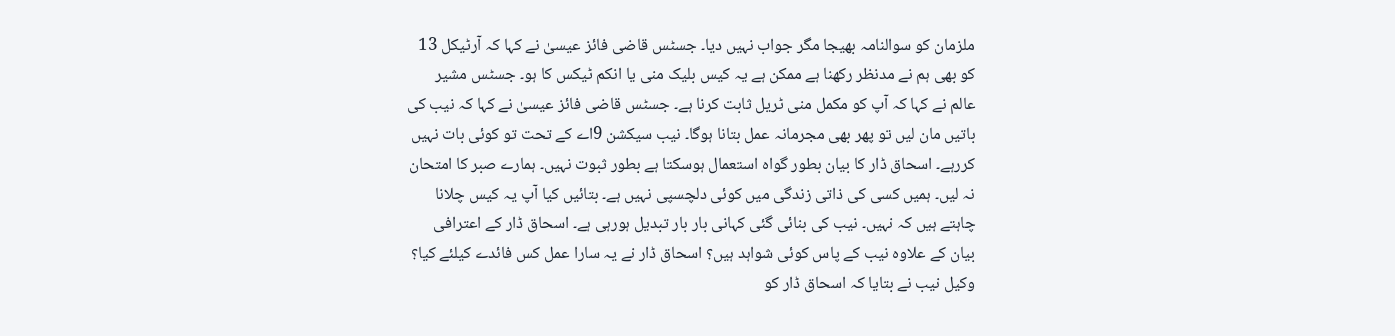ملزمان کو سوالنامہ بھیجا مگر جواب نہیں دیا۔ جسٹس قاضی فائز عیسیٰ نے کہا کہ آرٹیکل 13 کو بھی ہم نے مدنظر رکھنا ہے ممکن ہے یہ کیس بلیک منی یا انکم ٹیکس کا ہو۔ جسٹس مشیر عالم نے کہا کہ آپ کو مکمل منی ٹریل ثابت کرنا ہے۔ جسٹس قاضی فائز عیسیٰ نے کہا کہ نیب کی باتیں مان لیں تو پھر بھی مجرمانہ عمل بتانا ہوگا۔ نیب سیکشن 9اے کے تحت تو کوئی بات نہیں کررہے۔ اسحاق ڈار کا بیان بطور گواہ استعمال ہوسکتا ہے بطور ثبوت نہیں۔ ہمارے صبر کا امتحان نہ لیں۔ ہمیں کسی کی ذاتی زندگی میں کوئی دلچسپی نہیں ہے۔ بتائیں کیا آپ یہ کیس چلانا چاہتے ہیں کہ نہیں۔ نیب کی بنائی گئی کہانی بار بار تبدیل ہورہی ہے۔ اسحاق ڈار کے اعترافی بیان کے علاوہ نیب کے پاس کوئی شواہد ہیں؟ اسحاق ڈار نے یہ سارا عمل کس فائدے کیلئے کیا؟ وکیل نیب نے بتایا کہ اسحاق ڈار کو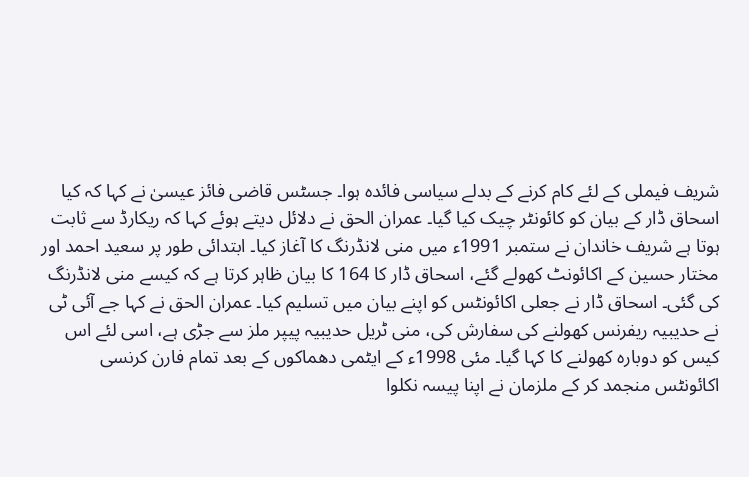شریف فیملی کے لئے کام کرنے کے بدلے سیاسی فائدہ ہوا۔ جسٹس قاضی فائز عیسیٰ نے کہا کہ کیا اسحاق ڈار کے بیان کو کائونٹر چیک کیا گیا۔ عمران الحق نے دلائل دیتے ہوئے کہا کہ ریکارڈ سے ثابت ہوتا ہے شریف خاندان نے ستمبر 1991ء میں منی لانڈرنگ کا آغاز کیا۔ ابتدائی طور پر سعید احمد اور مختار حسین کے اکائونٹ کھولے گئے، اسحاق ڈار کا 164 کا بیان ظاہر کرتا ہے کہ کیسے منی لانڈرنگ کی گئی۔ اسحاق ڈار نے جعلی اکائونٹس کو اپنے بیان میں تسلیم کیا۔ عمران الحق نے کہا جے آئی ٹی نے حدیبیہ ریفرنس کھولنے کی سفارش کی، منی ٹریل حدیبیہ پیپر ملز سے جڑی ہے، اسی لئے اس کیس کو دوبارہ کھولنے کا کہا گیا۔ مئی 1998ء کے ایٹمی دھماکوں کے بعد تمام فارن کرنسی اکائونٹس منجمد کر کے ملزمان نے اپنا پیسہ نکلوا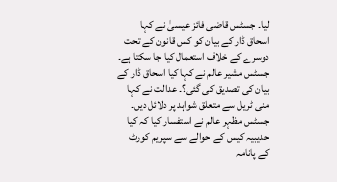لیا۔ جسٹس قاضی فائز عیسیٰ نے کہا اسحاق ڈار کے بیان کو کس قانون کے تحت دوسرے کے خلاف استعمال کیا جا سکتا ہے۔ جسٹس مشیر عالم نے کہا کیا اسحاق ڈار کے بیان کی تصدیق کی گئی؟۔ عدالت نے کہا منی ٹریل سے متعلق شواہد پر دلائل دیں۔ جسٹس مظہر عالم نے استفسار کیا کہ کیا حدیبیہ کیس کے حوالے سے سپریم کورٹ کے پانامہ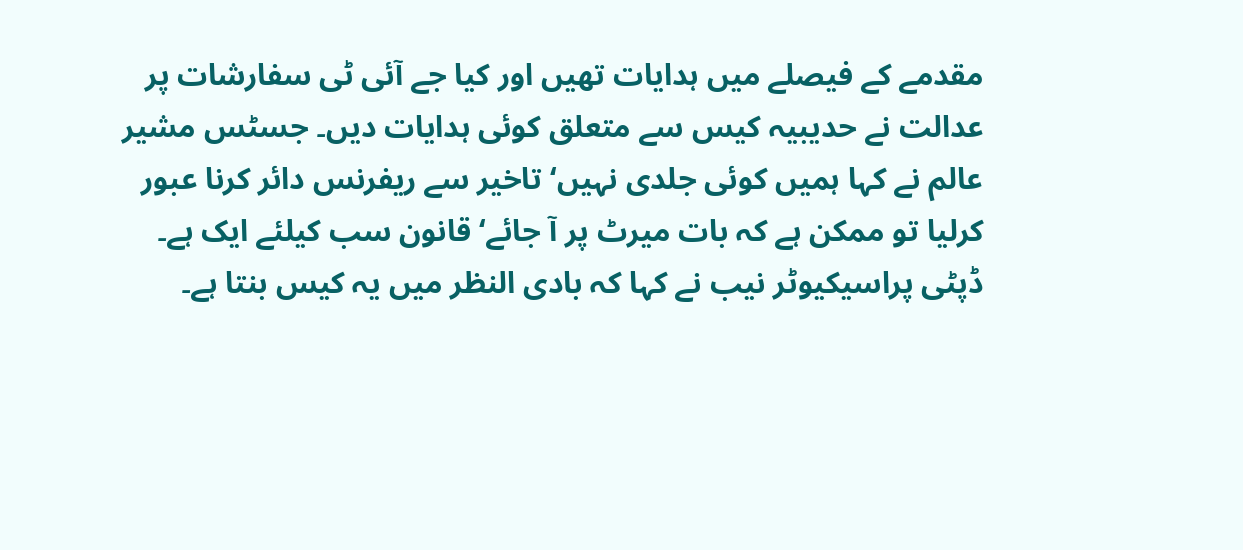مقدمے کے فیصلے میں ہدایات تھیں اور کیا جے آئی ٹی سفارشات پر عدالت نے حدیبیہ کیس سے متعلق کوئی ہدایات دیں۔ جسٹس مشیر عالم نے کہا ہمیں کوئی جلدی نہیں‘ تاخیر سے ریفرنس دائر کرنا عبور کرلیا تو ممکن ہے کہ بات میرٹ پر آ جائے‘ قانون سب کیلئے ایک ہے۔ ڈپٹی پراسیکیوٹر نیب نے کہا کہ بادی النظر میں یہ کیس بنتا ہے۔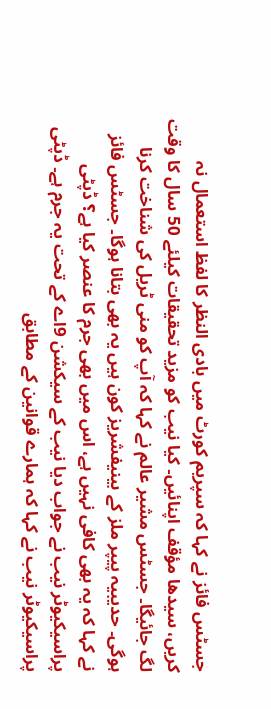جسٹس فائز نے کہا کہ سپریم کورٹ میں بادی النظر کا لفظ استعمال نہ کریں، سیدھا مؤقف اپنائیں۔ کیا نیب کو مزید تحقیقات کیلئے 50 سال کا وقت لگ جائیگا۔ جسٹس مشیر عالم نے کہا کہ آپ کو منی ٹریل کی شناخت کرنا ہوگی۔ حدیبیہ پیپر ملز کے بینیفشریز کون ہیں یہ بھی بتانا ہوگا۔ جسٹس فائز نے کہا کہ یہ بھی کافی نہیں ہے، اس میں بھی جرم کا عنصر کیا ہے؟ ڈپٹی پراسیکیوٹر نیب نے جواب دیا نیب کے سیکشن 9اے کے تحت یہ جرم ہے۔ ڈپٹی پراسیکیوٹر نیب نے کہا کہ ہمارے قوانین کے مطابق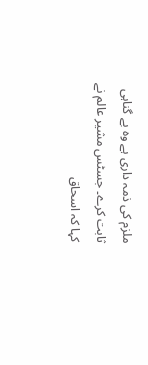ملزم کی ذمہ داری ہے وہ بے گناہی ثابت کرے۔ جسٹس مشیر عالم نے کہا کہ اسحاق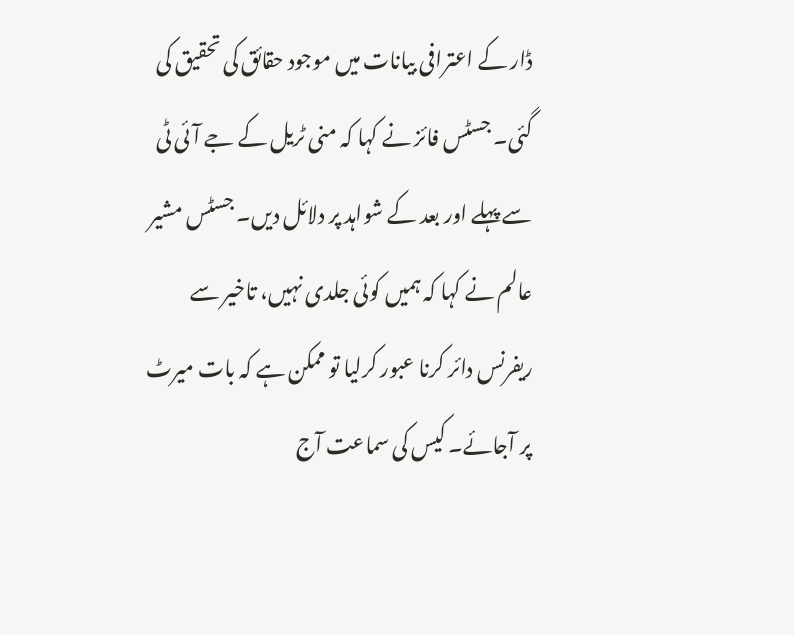ڈار کے اعترافی بیانات میں موجود حقائق کی تحقیق کی گئی۔ جسٹس فائز نے کہا کہ منی ٹریل کے جے آئی ٹی سے پہلے اور بعد کے شواہد پر دلائل دیں۔ جسٹس مشیر عالم نے کہا کہ ہمیں کوئی جلدی نہیں، تاخیر سے ریفرنس دائر کرنا عبور کرلیا تو ممکن ہے کہ بات میرٹ پر آجائے۔ کیس کی سماعت آج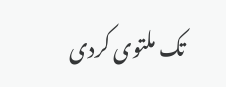تک ملتوی کردی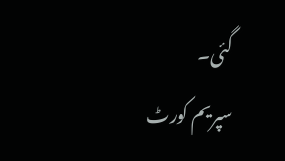گئی۔
سپریم کورٹ